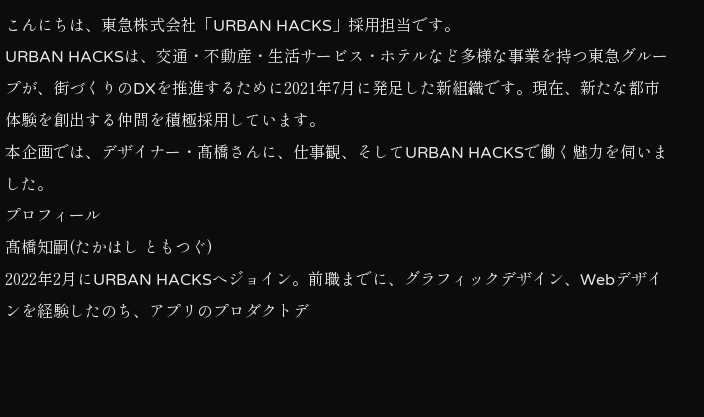こんにちは、東急株式会社「URBAN HACKS」採用担当です。
URBAN HACKSは、交通・不動産・生活サービス・ホテルなど多様な事業を持つ東急グループが、街づくりのDXを推進するために2021年7月に発足した新組織です。現在、新たな都市体験を創出する仲間を積極採用しています。
本企画では、デザイナー・髙橋さんに、仕事観、そしてURBAN HACKSで働く魅力を伺いました。
プロフィール
髙橋知嗣(たかはし ともつぐ)
2022年2月にURBAN HACKSへジョイン。前職までに、グラフィックデザイン、Webデザインを経験したのち、アプリのプロダクトデ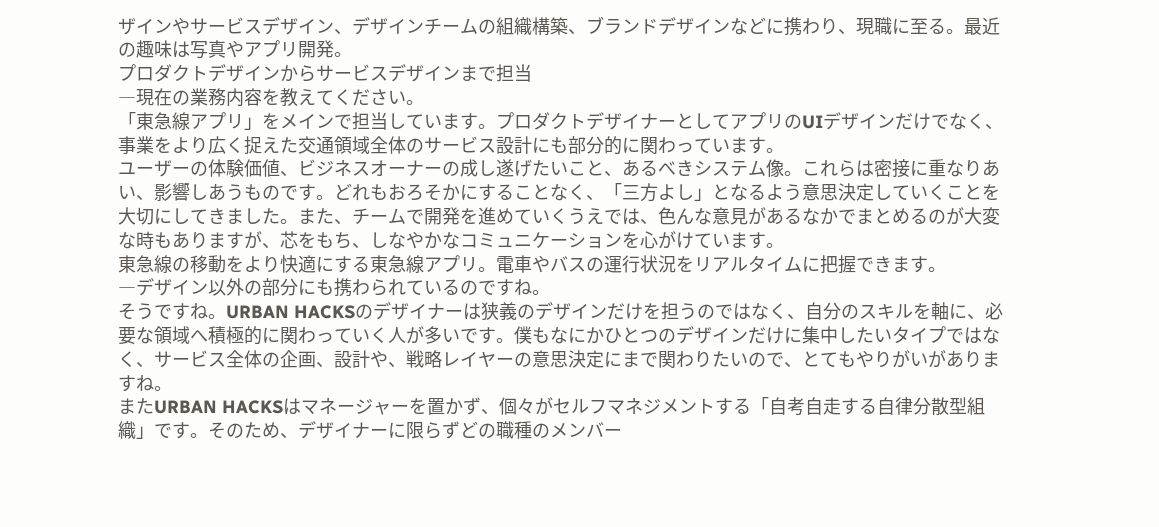ザインやサービスデザイン、デザインチームの組織構築、ブランドデザインなどに携わり、現職に至る。最近の趣味は写真やアプリ開発。
プロダクトデザインからサービスデザインまで担当
―現在の業務内容を教えてください。
「東急線アプリ」をメインで担当しています。プロダクトデザイナーとしてアプリのUIデザインだけでなく、事業をより広く捉えた交通領域全体のサービス設計にも部分的に関わっています。
ユーザーの体験価値、ビジネスオーナーの成し遂げたいこと、あるべきシステム像。これらは密接に重なりあい、影響しあうものです。どれもおろそかにすることなく、「三方よし」となるよう意思決定していくことを大切にしてきました。また、チームで開発を進めていくうえでは、色んな意見があるなかでまとめるのが大変な時もありますが、芯をもち、しなやかなコミュニケーションを心がけています。
東急線の移動をより快適にする東急線アプリ。電車やバスの運行状況をリアルタイムに把握できます。
―デザイン以外の部分にも携わられているのですね。
そうですね。URBAN HACKSのデザイナーは狭義のデザインだけを担うのではなく、自分のスキルを軸に、必要な領域へ積極的に関わっていく人が多いです。僕もなにかひとつのデザインだけに集中したいタイプではなく、サービス全体の企画、設計や、戦略レイヤーの意思決定にまで関わりたいので、とてもやりがいがありますね。
またURBAN HACKSはマネージャーを置かず、個々がセルフマネジメントする「自考自走する自律分散型組織」です。そのため、デザイナーに限らずどの職種のメンバー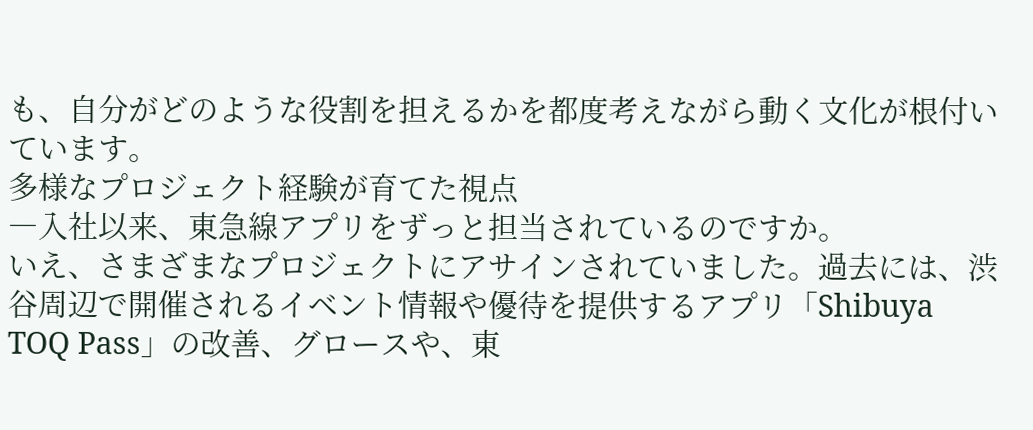も、自分がどのような役割を担えるかを都度考えながら動く文化が根付いています。
多様なプロジェクト経験が育てた視点
―入社以来、東急線アプリをずっと担当されているのですか。
いえ、さまざまなプロジェクトにアサインされていました。過去には、渋谷周辺で開催されるイベント情報や優待を提供するアプリ「Shibuya TOQ Pass」の改善、グロースや、東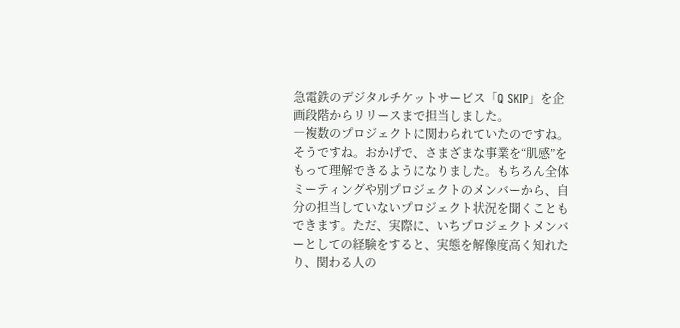急電鉄のデジタルチケットサービス「Q SKIP」を企画段階からリリースまで担当しました。
―複数のプロジェクトに関わられていたのですね。
そうですね。おかげで、さまざまな事業を“肌感”をもって理解できるようになりました。もちろん全体ミーティングや別プロジェクトのメンバーから、自分の担当していないプロジェクト状況を聞くこともできます。ただ、実際に、いちプロジェクトメンバーとしての経験をすると、実態を解像度高く知れたり、関わる人の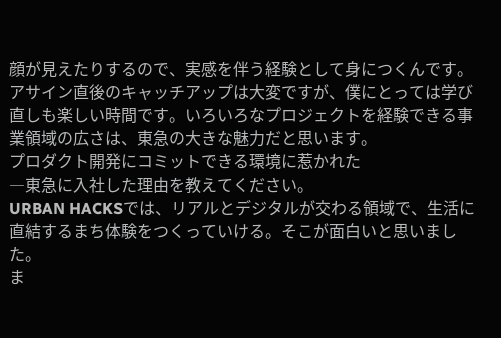顔が見えたりするので、実感を伴う経験として身につくんです。
アサイン直後のキャッチアップは大変ですが、僕にとっては学び直しも楽しい時間です。いろいろなプロジェクトを経験できる事業領域の広さは、東急の大きな魅力だと思います。
プロダクト開発にコミットできる環境に惹かれた
―東急に入社した理由を教えてください。
URBAN HACKSでは、リアルとデジタルが交わる領域で、生活に直結するまち体験をつくっていける。そこが面白いと思いました。
ま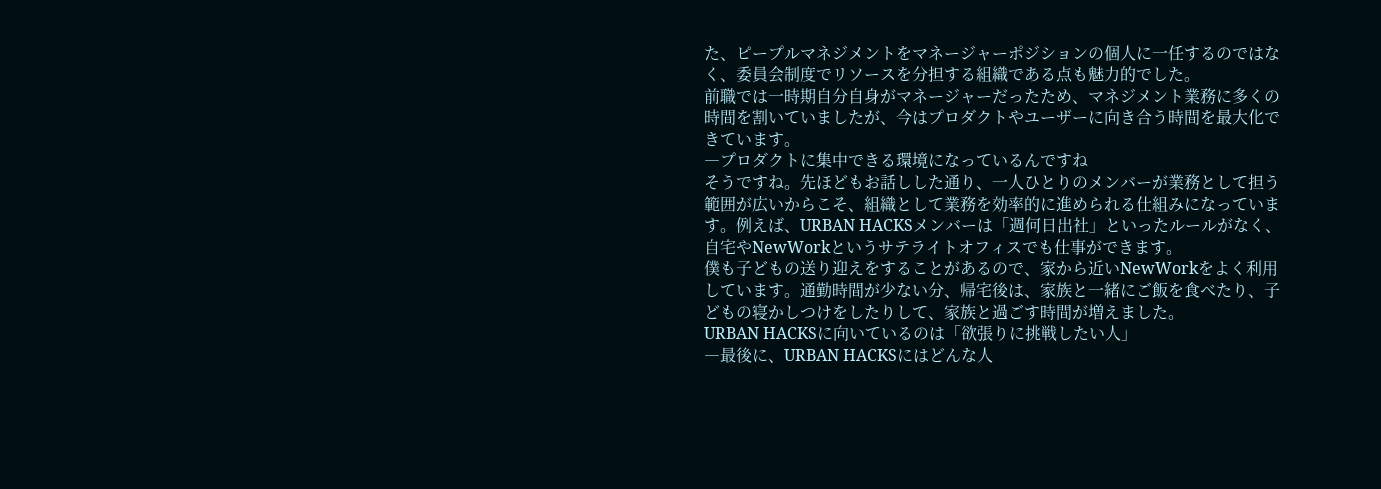た、ピープルマネジメントをマネージャーポジションの個人に一任するのではなく、委員会制度でリソースを分担する組織である点も魅力的でした。
前職では一時期自分自身がマネージャーだったため、マネジメント業務に多くの時間を割いていましたが、今はプロダクトやユーザーに向き合う時間を最大化できています。
―プロダクトに集中できる環境になっているんですね
そうですね。先ほどもお話しした通り、一人ひとりのメンバーが業務として担う範囲が広いからこそ、組織として業務を効率的に進められる仕組みになっています。例えば、URBAN HACKSメンバーは「週何日出社」といったルールがなく、自宅やNewWorkというサテライトオフィスでも仕事ができます。
僕も子どもの送り迎えをすることがあるので、家から近いNewWorkをよく利用しています。通勤時間が少ない分、帰宅後は、家族と一緒にご飯を食べたり、子どもの寝かしつけをしたりして、家族と過ごす時間が増えました。
URBAN HACKSに向いているのは「欲張りに挑戦したい人」
―最後に、URBAN HACKSにはどんな人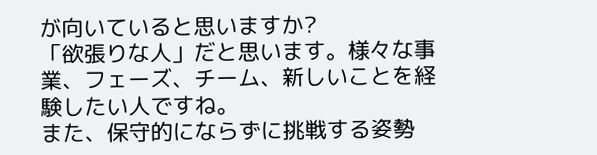が向いていると思いますか?
「欲張りな人」だと思います。様々な事業、フェーズ、チーム、新しいことを経験したい人ですね。
また、保守的にならずに挑戦する姿勢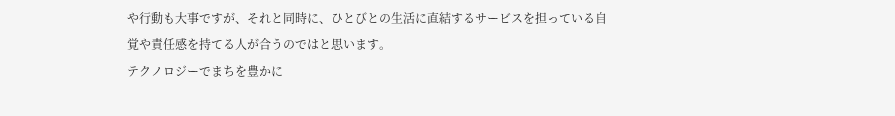や行動も大事ですが、それと同時に、ひとびとの生活に直結するサービスを担っている自覚や責任感を持てる人が合うのではと思います。
テクノロジーでまちを豊かに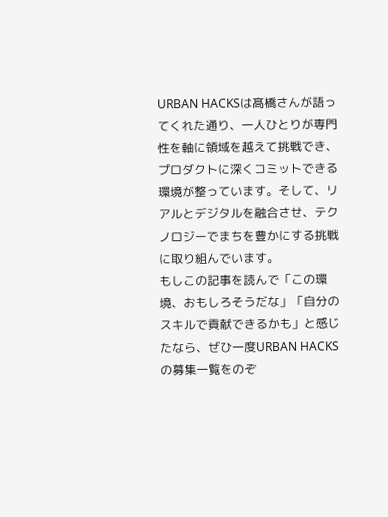URBAN HACKSは髙橋さんが語ってくれた通り、一人ひとりが専門性を軸に領域を越えて挑戦でき、プロダクトに深くコミットできる環境が整っています。そして、リアルとデジタルを融合させ、テクノロジーでまちを豊かにする挑戦に取り組んでいます。
もしこの記事を読んで「この環境、おもしろそうだな」「自分のスキルで貢献できるかも」と感じたなら、ぜひ一度URBAN HACKSの募集一覧をのぞ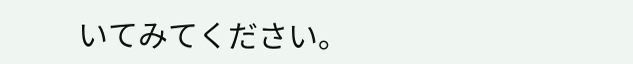いてみてください。